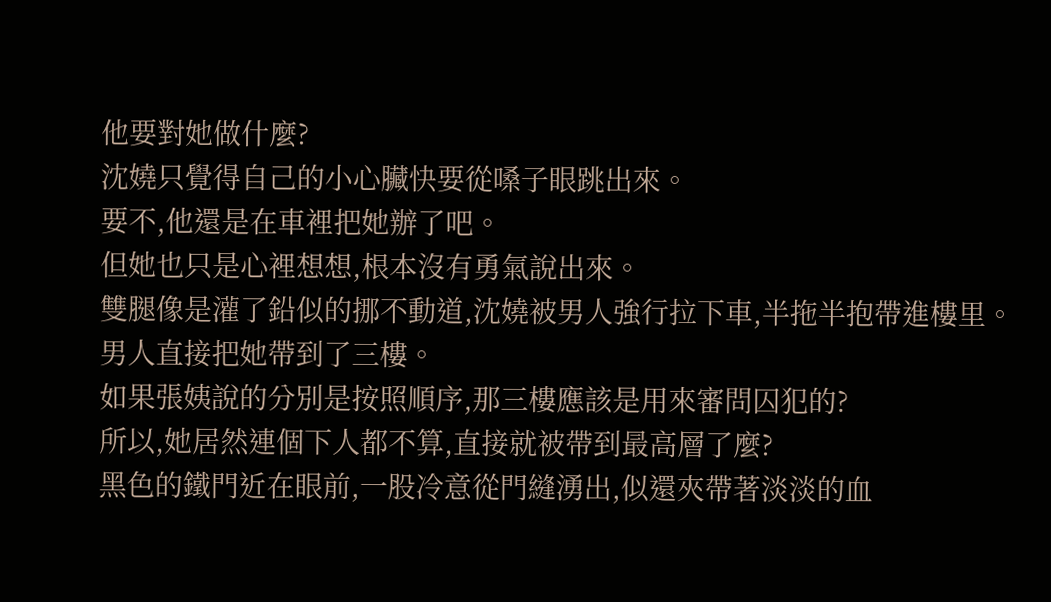他要對她做什麼?
沈嬈只覺得自己的小心臟快要從嗓子眼跳出來。
要不,他還是在車裡把她辦了吧。
但她也只是心裡想想,根本沒有勇氣說出來。
雙腿像是灌了鉛似的挪不動道,沈嬈被男人強行拉下車,半拖半抱帶進樓里。
男人直接把她帶到了三樓。
如果張姨說的分別是按照順序,那三樓應該是用來審問囚犯的?
所以,她居然連個下人都不算,直接就被帶到最高層了麼?
黑色的鐵門近在眼前,一股冷意從門縫湧出,似還夾帶著淡淡的血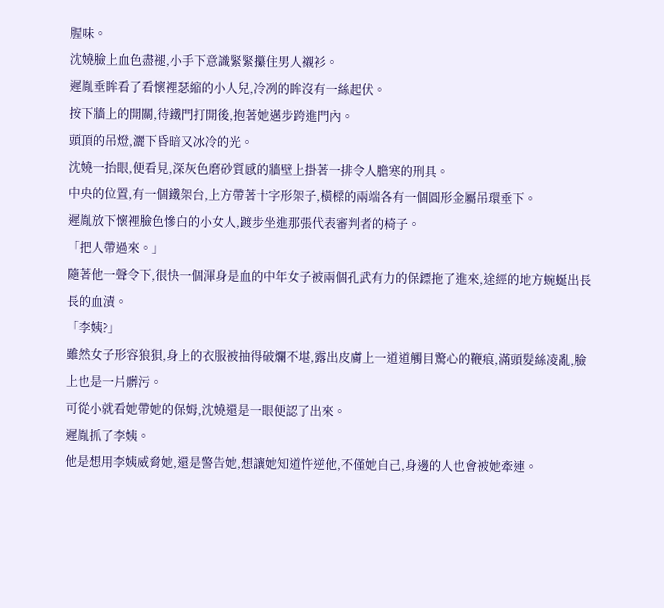腥味。
沈嬈臉上血色盡褪,小手下意識緊緊攥住男人襯衫。
遲胤垂眸看了看懷裡瑟縮的小人兒,冷冽的眸沒有一絲起伏。
按下牆上的開關,待鐵門打開後,抱著她邁步跨進門內。
頭頂的吊燈,灑下昏暗又冰冷的光。
沈嬈一抬眼,便看見,深灰色磨砂質感的牆壁上掛著一排令人膽寒的刑具。
中央的位置,有一個鐵架台,上方帶著十字形架子,橫樑的兩端各有一個圓形金屬吊環垂下。
遲胤放下懷裡臉色慘白的小女人,踱步坐進那張代表審判者的椅子。
「把人帶過來。」
隨著他一聲令下,很快一個渾身是血的中年女子被兩個孔武有力的保鏢拖了進來,途經的地方蜿蜒出長長的血漬。
「李姨?」
雖然女子形容狼狽,身上的衣服被抽得破爛不堪,露出皮膚上一道道觸目驚心的鞭痕,滿頭髮絲凌亂,臉上也是一片髒污。
可從小就看她帶她的保姆,沈嬈還是一眼便認了出來。
遲胤抓了李姨。
他是想用李姨威脅她,還是警告她,想讓她知道忤逆他,不僅她自己,身邊的人也會被她牽連。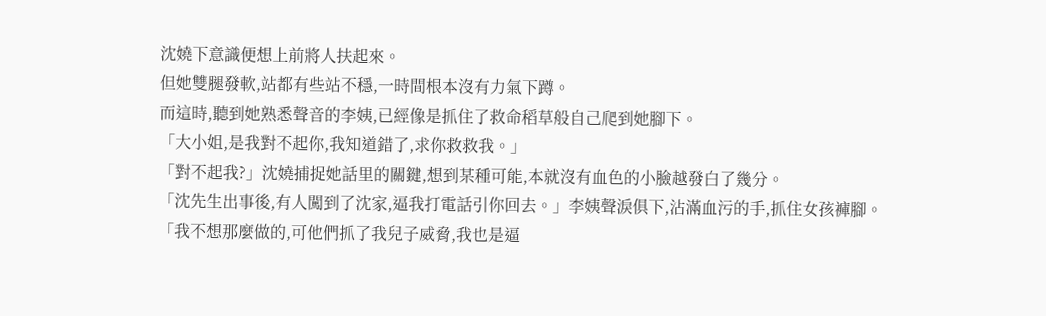沈嬈下意識便想上前將人扶起來。
但她雙腿發軟,站都有些站不穩,一時間根本沒有力氣下蹲。
而這時,聽到她熟悉聲音的李姨,已經像是抓住了救命稻草般自己爬到她腳下。
「大小姐,是我對不起你,我知道錯了,求你救救我。」
「對不起我?」沈嬈捕捉她話里的關鍵,想到某種可能,本就沒有血色的小臉越發白了幾分。
「沈先生出事後,有人闖到了沈家,逼我打電話引你回去。」李姨聲淚俱下,沾滿血污的手,抓住女孩褲腳。
「我不想那麼做的,可他們抓了我兒子威脅,我也是逼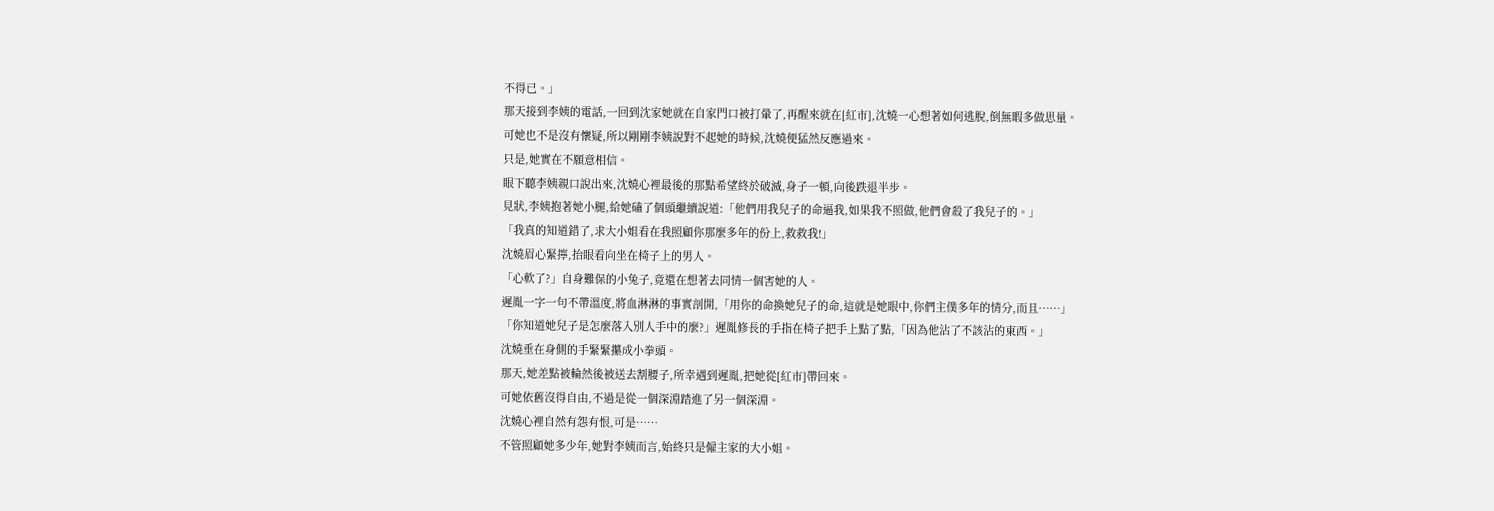不得已。」
那天接到李姨的電話,一回到沈家她就在自家門口被打暈了,再醒來就在[紅市],沈嬈一心想著如何逃脫,倒無暇多做思量。
可她也不是沒有懷疑,所以剛剛李姨說對不起她的時候,沈嬈便猛然反應過來。
只是,她實在不願意相信。
眼下聽李姨親口說出來,沈嬈心裡最後的那點希望終於破滅,身子一頓,向後跌退半步。
見狀,李姨抱著她小腿,給她磕了個頭繼續說道:「他們用我兒子的命逼我,如果我不照做,他們會殺了我兒子的。」
「我真的知道錯了,求大小姐看在我照顧你那麼多年的份上,救救我!」
沈嬈眉心緊擰,抬眼看向坐在椅子上的男人。
「心軟了?」自身難保的小兔子,竟還在想著去同情一個害她的人。
遲胤一字一句不帶溫度,將血淋淋的事實剖開,「用你的命換她兒子的命,這就是她眼中,你們主僕多年的情分,而且……」
「你知道她兒子是怎麼落入別人手中的麼?」遲胤修長的手指在椅子把手上點了點,「因為他沾了不該沾的東西。」
沈嬈垂在身側的手緊緊攥成小拳頭。
那天,她差點被輪然後被送去割腰子,所幸遇到遲胤,把她從[紅市]帶回來。
可她依舊沒得自由,不過是從一個深淵踏進了另一個深淵。
沈嬈心裡自然有怨有恨,可是……
不管照顧她多少年,她對李姨而言,始終只是僱主家的大小姐。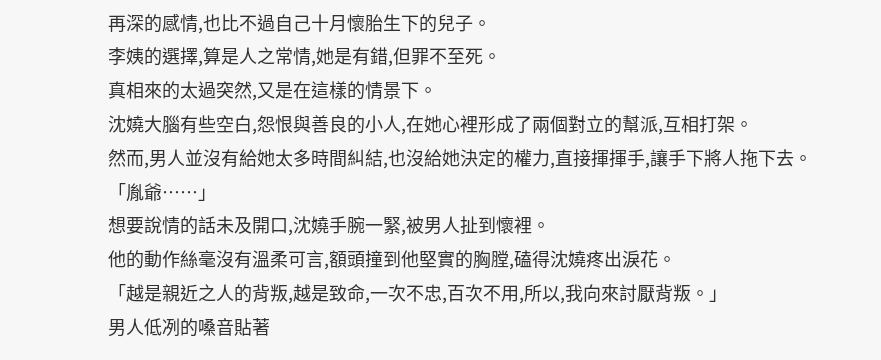再深的感情,也比不過自己十月懷胎生下的兒子。
李姨的選擇,算是人之常情,她是有錯,但罪不至死。
真相來的太過突然,又是在這樣的情景下。
沈嬈大腦有些空白,怨恨與善良的小人,在她心裡形成了兩個對立的幫派,互相打架。
然而,男人並沒有給她太多時間糾結,也沒給她決定的權力,直接揮揮手,讓手下將人拖下去。
「胤爺……」
想要說情的話未及開口,沈嬈手腕一緊,被男人扯到懷裡。
他的動作絲毫沒有溫柔可言,額頭撞到他堅實的胸膛,磕得沈嬈疼出淚花。
「越是親近之人的背叛,越是致命,一次不忠,百次不用,所以,我向來討厭背叛。」
男人低冽的嗓音貼著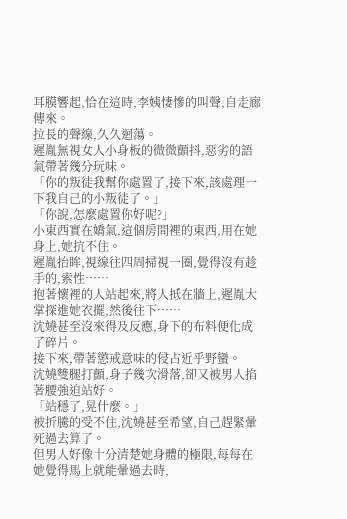耳膜響起,恰在這時,李姨悽慘的叫聲,自走廊傳來。
拉長的聲線,久久迴蕩。
遲胤無視女人小身板的微微顫抖,惡劣的語氣帶著幾分玩味。
「你的叛徒我幫你處置了,接下來,該處理一下我自己的小叛徒了。」
「你說,怎麼處置你好呢?」
小東西實在嬌氣,這個房間裡的東西,用在她身上,她抗不住。
遲胤抬眸,視線往四周掃視一圈,覺得沒有趁手的,索性……
抱著懷裡的人站起來,將人抵在牆上,遲胤大掌探進她衣擺,然後往下……
沈嬈甚至沒來得及反應,身下的布料便化成了碎片。
接下來,帶著懲戒意味的侵占近乎野蠻。
沈嬈雙腿打顫,身子幾次滑落,卻又被男人掐著腰強迫站好。
「站穩了,晃什麼。」
被折騰的受不住,沈嬈甚至希望,自己趕緊暈死過去算了。
但男人好像十分清楚她身體的極限,每每在她覺得馬上就能暈過去時,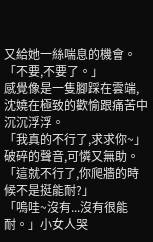又給她一絲喘息的機會。
「不要,不要了。」
感覺像是一隻腳踩在雲端,沈嬈在極致的歡愉跟痛苦中沉沉浮浮。
「我真的不行了,求求你~」
破碎的聲音,可憐又無助。
「這就不行了,你爬牆的時候不是挺能耐?」
「嗚哇~沒有...沒有很能耐。」小女人哭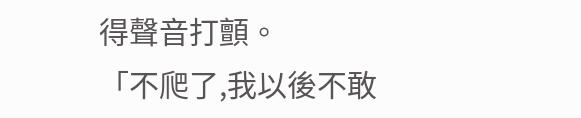得聲音打顫。
「不爬了,我以後不敢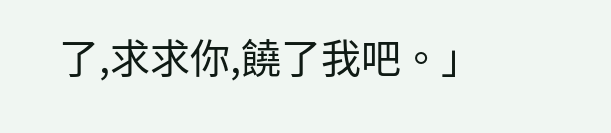了,求求你,饒了我吧。」